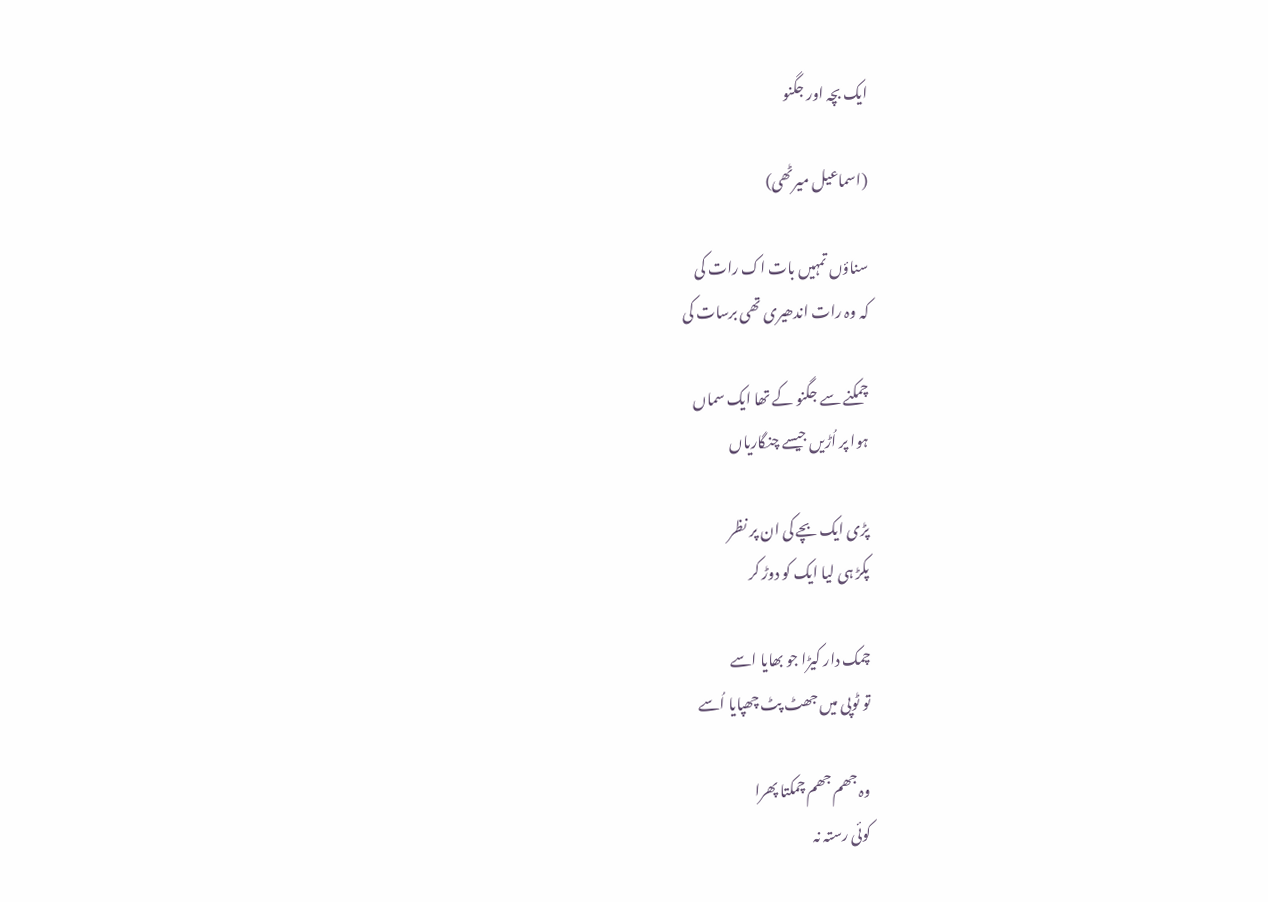ایک بچہ اور جگنو

(اسماعیل میرٹھی)

سناؤں تمہیں بات اک رات کی
کہ وہ رات اندھیری تھی برسات کی

چمکنے سے جگنو کے تھا ایک سماں
ہوا پر اُڑیں جیسے چنگاریاں

پڑی ایک بچے کی ان پر نظر
پکڑ ہی لیا ایک کو دوڑ کر

چمک دار کیڑا جو بھایا اسے
تو ٹوپی میں جھٹ پٹ چھپایا اُسے

وہ جھم جھم چمکتا پھرا
کوئی رستہ نہ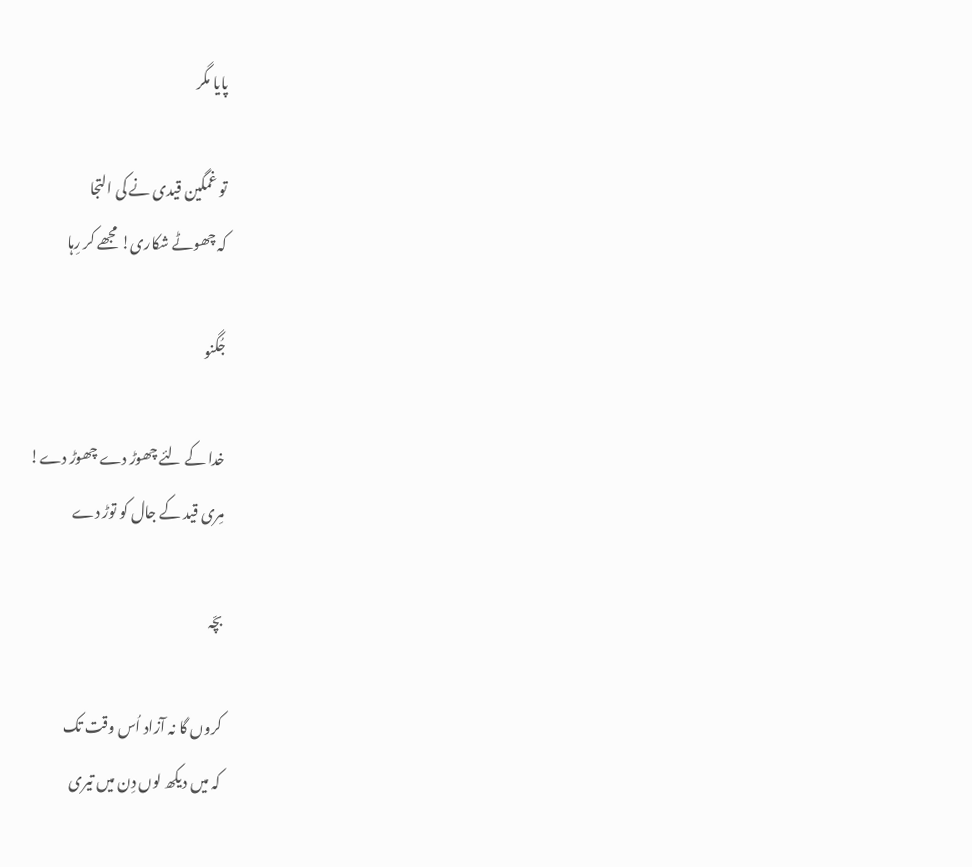پایا مگر

تو غمگین قیدی نے کی التجا
کہ چھوٹے شکاری! مجھے کر رِہا

جُگنو

خدا کے لئے چھوڑ دے چھوڑ دے!
مِری قید کے جال کو توڑ دے

بچّہ

کروں گا نہ آزاد اُس وقت تک
کہ میں دیکھ لوں دِن میں تیری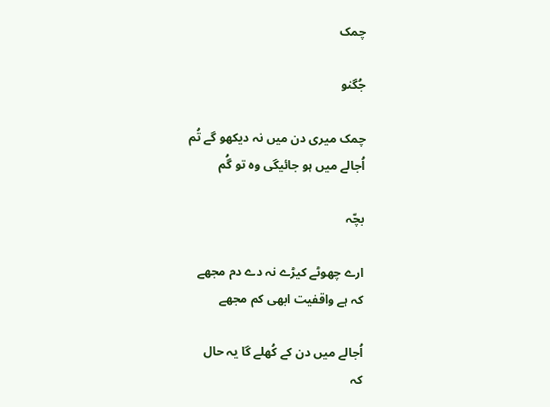چمک

جُگنو

چمک میری دن میں نہ دیکھو گے تُم
اُجالے میں ہو جائیگی وہ تو گُم

بچّہ

ارے چھوٹے کیڑے نہ دے دم مجھے
کہ ہے واقفیت ابھی کم مجھے

اُجالے میں دن کے کُھلے گا یہ حال
کہ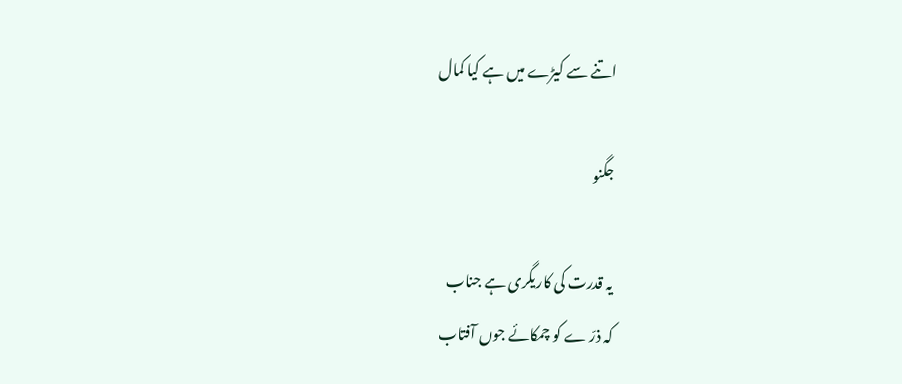اتنے سے کیڑے میں ہے کیا کمال

جگنو

یہ قدرت کی کاریگری ہے جناب
کہ ذرّ ے کو چمکائے جوں آفتاب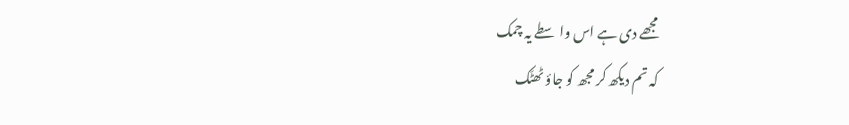مجھے دی ہے اس واسطے یہ چمک
کہ تم دیکھ کر مجھ کو جاؤ ٹھٹَک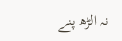نہ الڑھ پنے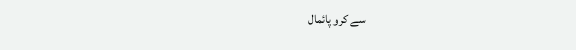سے کرو پائمال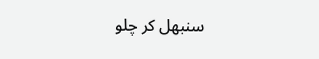سنبھل کر چلو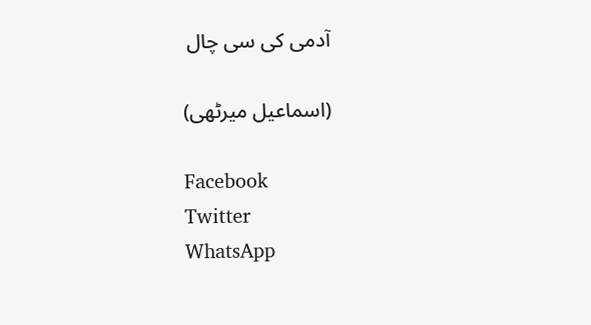آدمی کی سی چال

(اسماعیل میرٹھی)

Facebook
Twitter
WhatsApp